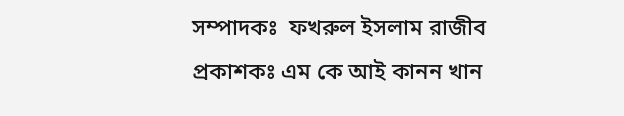সম্পাদকঃ  ফখরুল ইসলাম রাজীব
প্রকাশকঃ এম কে আই কানন খান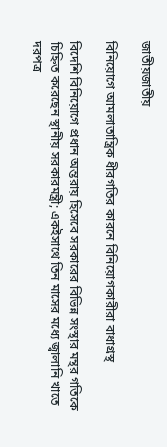জাতীয়জাতীয়

বিনিয়োগে আমলাতান্ত্রিক ধীরগতির কারনে বিনিয়োগকারীরা বাধাগ্রস্থ

বিদেশি বিনিয়োগে প্রধান অন্তরায় হিসেবে সরকারের বিভিন্ন সংস্থার মন্থর গতিকে চিহ্নিত করেছেন স্থানীয় সরকারমন্ত্রী; একইসাথে তিন মাসের মধ্যে জ্বালানি খাতে দরপত্র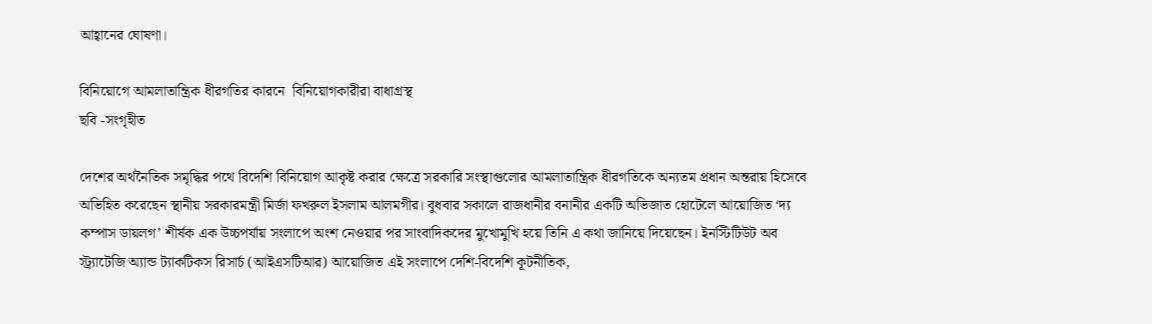আহ্বানের ঘোষণা।

বিনিয়োগে আমলাতান্ত্রিক ধীরগতির কারনে  বিনিয়োগকারীরা বাধাগ্রস্থ
ছবি -সংগৃহীত

দেশের অর্থনৈতিক সমৃদ্ধির পথে বিদেশি বিনিয়োগ আকৃষ্ট করার ক্ষেত্রে সরকারি সংস্থাগুলোর আমলাতান্ত্রিক ধীরগতিকে অন্যতম প্রধান অন্তরায় হিসেবে অভিহিত করেছেন স্থানীয় সরকারমন্ত্রী মির্জা ফখরুল ইসলাম আলমগীর। বুধবার সকালে রাজধানীর বনানীর একটি অভিজাত হোটেলে আয়োজিত ‘দ্য কম্পাস ডায়লগ’ শীর্ষক এক উচ্চপর্যায় সংলাপে অংশ নেওয়ার পর সাংবাদিকদের মুখোমুখি হয়ে তিনি এ কথা জানিয়ে দিয়েছেন। ইনস্টিটিউট অব স্ট্র্যাটেজি অ্যান্ড ট্যাকটিকস রিসার্চ (আইএসটিআর) আয়োজিত এই সংলাপে দেশি-বিদেশি কূটনীতিক,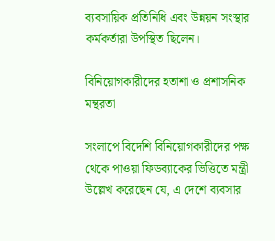ব্যবসায়িক প্রতিনিধি এবং উন্নয়ন সংস্থার কর্মকর্তারা উপস্থিত ছিলেন।

বিনিয়োগকারীদের হতাশা ও প্রশাসনিক মন্থরতা

সংলাপে বিদেশি বিনিয়োগকারীদের পক্ষ থেকে পাওয়া ফিডব্যাকের ভিত্তিতে মন্ত্রী উল্লেখ করেছেন যে, এ দেশে ব্যবসার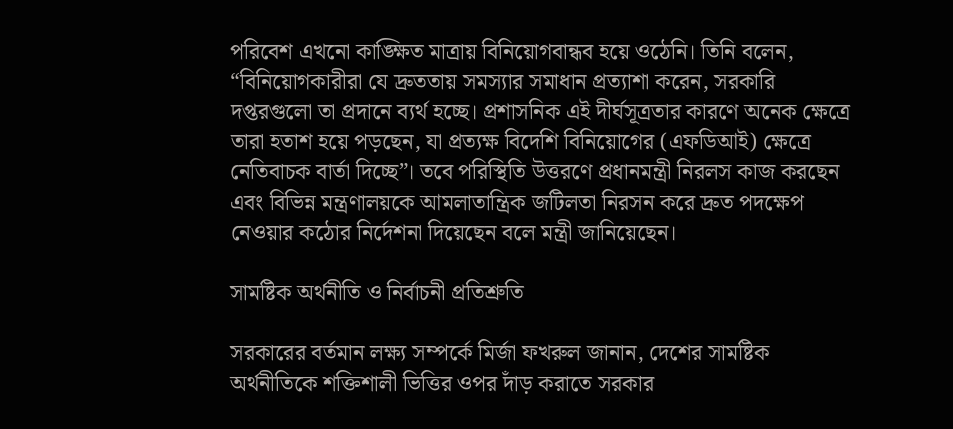পরিবেশ এখনো কাঙ্ক্ষিত মাত্রায় বিনিয়োগবান্ধব হয়ে ওঠেনি। তিনি বলেন, “বিনিয়োগকারীরা যে দ্রুততায় সমস্যার সমাধান প্রত্যাশা করেন, সরকারি দপ্তরগুলো তা প্রদানে ব্যর্থ হচ্ছে। প্রশাসনিক এই দীর্ঘসূত্রতার কারণে অনেক ক্ষেত্রে তারা হতাশ হয়ে পড়ছেন, যা প্রত্যক্ষ বিদেশি বিনিয়োগের (এফডিআই) ক্ষেত্রে নেতিবাচক বার্তা দিচ্ছে”। তবে পরিস্থিতি উত্তরণে প্রধানমন্ত্রী নিরলস কাজ করছেন এবং বিভিন্ন মন্ত্রণালয়কে আমলাতান্ত্রিক জটিলতা নিরসন করে দ্রুত পদক্ষেপ নেওয়ার কঠোর নির্দেশনা দিয়েছেন বলে মন্ত্রী জানিয়েছেন।

সামষ্টিক অর্থনীতি ও নির্বাচনী প্রতিশ্রুতি

সরকারের বর্তমান লক্ষ্য সম্পর্কে মির্জা ফখরুল জানান, দেশের সামষ্টিক অর্থনীতিকে শক্তিশালী ভিত্তির ওপর দাঁড় করাতে সরকার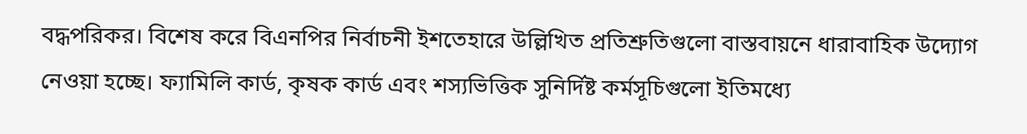বদ্ধপরিকর। বিশেষ করে বিএনপির নির্বাচনী ইশতেহারে উল্লিখিত প্রতিশ্রুতিগুলো বাস্তবায়নে ধারাবাহিক উদ্যোগ নেওয়া হচ্ছে। ফ্যামিলি কার্ড, কৃষক কার্ড এবং শস্যভিত্তিক সুনির্দিষ্ট কর্মসূচিগুলো ইতিমধ্যে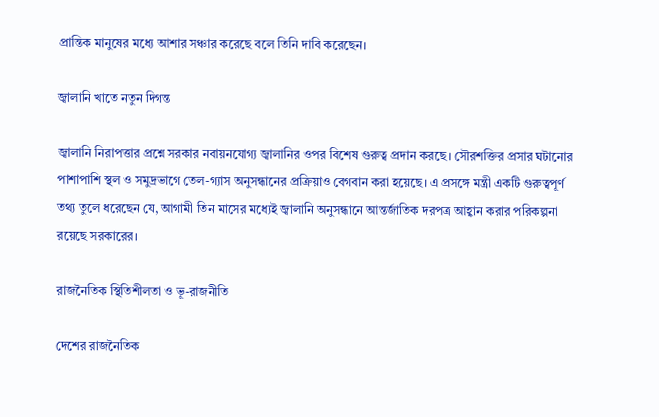প্রান্তিক মানুষের মধ্যে আশার সঞ্চার করেছে বলে তিনি দাবি করেছেন।

জ্বালানি খাতে নতুন দিগন্ত

জ্বালানি নিরাপত্তার প্রশ্নে সরকার নবায়নযোগ্য জ্বালানির ওপর বিশেষ গুরুত্ব প্রদান করছে। সৌরশক্তির প্রসার ঘটানোর পাশাপাশি স্থল ও সমুদ্রভাগে তেল-গ্যাস অনুসন্ধানের প্রক্রিয়াও বেগবান করা হয়েছে। এ প্রসঙ্গে মন্ত্রী একটি গুরুত্বপূর্ণ তথ্য তুলে ধরেছেন যে, আগামী তিন মাসের মধ্যেই জ্বালানি অনুসন্ধানে আন্তর্জাতিক দরপত্র আহ্বান করার পরিকল্পনা রয়েছে সরকারের।

রাজনৈতিক স্থিতিশীলতা ও ভূ-রাজনীতি

দেশের রাজনৈতিক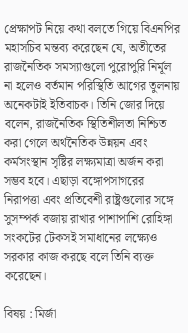প্রেক্ষাপট নিয়ে কথা বলতে গিয়ে বিএনপির মহাসচিব মন্তব্য করেছেন যে, অতীতের রাজনৈতিক সমস্যাগুলো পুরোপুরি নির্মূল না হলেও বর্তমান পরিস্থিতি আগের তুলনায় অনেকটাই ইতিবাচক। তিনি জোর দিয়ে বলেন, রাজনৈতিক স্থিতিশীলতা নিশ্চিত করা গেলে অর্থনৈতিক উন্নয়ন এবং কর্মসংস্থান সৃষ্টির লক্ষ্যমাত্রা অর্জন করা সম্ভব হবে। এছাড়া বঙ্গোপসাগরের নিরাপত্তা এবং প্রতিবেশী রাষ্ট্রগুলোর সঙ্গে সুসম্পর্ক বজায় রাখার পাশাপাশি রোহিঙ্গা সংকটের টেকসই সমাধানের লক্ষ্যেও সরকার কাজ করছে বলে তিনি ব্যক্ত করেছেন।

বিষয় : মির্জা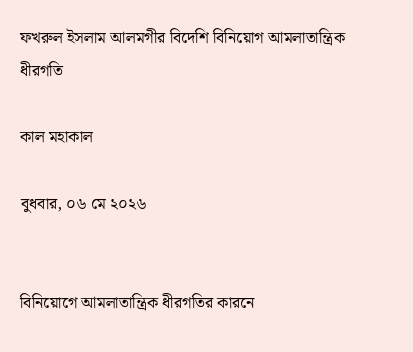ফখরুল ইসলাম আলমগীর বিদেশি বিনিয়োগ আমলাতান্ত্রিক ধীরগতি

কাল মহাকাল

বুধবার, ০৬ মে ২০২৬


বিনিয়োগে আমলাতান্ত্রিক ধীরগতির কারনে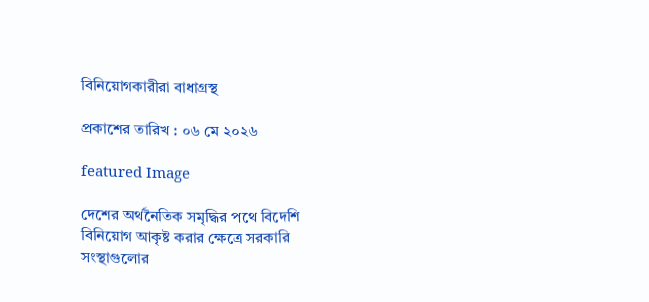বিনিয়োগকারীরা বাধাগ্রস্থ

প্রকাশের তারিখ : ০৬ মে ২০২৬

featured Image

দেশের অর্থনৈতিক সমৃদ্ধির পথে বিদেশি বিনিয়োগ আকৃষ্ট করার ক্ষেত্রে সরকারি সংস্থাগুলোর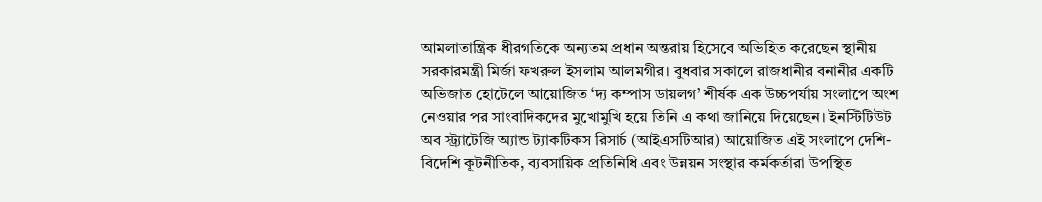আমলাতান্ত্রিক ধীরগতিকে অন্যতম প্রধান অন্তরায় হিসেবে অভিহিত করেছেন স্থানীয় সরকারমন্ত্রী মির্জা ফখরুল ইসলাম আলমগীর। বুধবার সকালে রাজধানীর বনানীর একটি অভিজাত হোটেলে আয়োজিত ‘দ্য কম্পাস ডায়লগ’ শীর্ষক এক উচ্চপর্যায় সংলাপে অংশ নেওয়ার পর সাংবাদিকদের মুখোমুখি হয়ে তিনি এ কথা জানিয়ে দিয়েছেন। ইনস্টিটিউট অব স্ট্র্যাটেজি অ্যান্ড ট্যাকটিকস রিসার্চ (আইএসটিআর) আয়োজিত এই সংলাপে দেশি-বিদেশি কূটনীতিক, ব্যবসায়িক প্রতিনিধি এবং উন্নয়ন সংস্থার কর্মকর্তারা উপস্থিত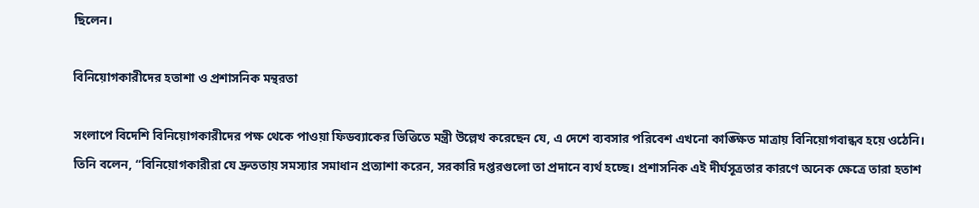ছিলেন।

বিনিয়োগকারীদের হতাশা ও প্রশাসনিক মন্থরতা

সংলাপে বিদেশি বিনিয়োগকারীদের পক্ষ থেকে পাওয়া ফিডব্যাকের ভিত্তিতে মন্ত্রী উল্লেখ করেছেন যে, এ দেশে ব্যবসার পরিবেশ এখনো কাঙ্ক্ষিত মাত্রায় বিনিয়োগবান্ধব হয়ে ওঠেনি। তিনি বলেন, “বিনিয়োগকারীরা যে দ্রুততায় সমস্যার সমাধান প্রত্যাশা করেন, সরকারি দপ্তরগুলো তা প্রদানে ব্যর্থ হচ্ছে। প্রশাসনিক এই দীর্ঘসূত্রতার কারণে অনেক ক্ষেত্রে তারা হতাশ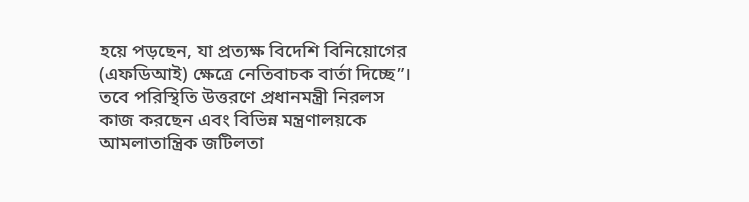হয়ে পড়ছেন, যা প্রত্যক্ষ বিদেশি বিনিয়োগের (এফডিআই) ক্ষেত্রে নেতিবাচক বার্তা দিচ্ছে”। তবে পরিস্থিতি উত্তরণে প্রধানমন্ত্রী নিরলস কাজ করছেন এবং বিভিন্ন মন্ত্রণালয়কে আমলাতান্ত্রিক জটিলতা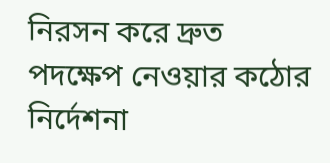নিরসন করে দ্রুত পদক্ষেপ নেওয়ার কঠোর নির্দেশনা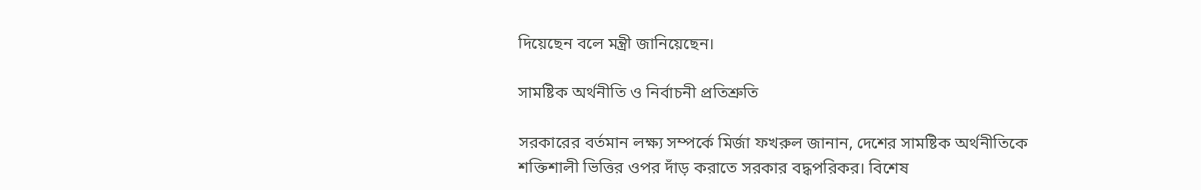দিয়েছেন বলে মন্ত্রী জানিয়েছেন।

সামষ্টিক অর্থনীতি ও নির্বাচনী প্রতিশ্রুতি

সরকারের বর্তমান লক্ষ্য সম্পর্কে মির্জা ফখরুল জানান, দেশের সামষ্টিক অর্থনীতিকে শক্তিশালী ভিত্তির ওপর দাঁড় করাতে সরকার বদ্ধপরিকর। বিশেষ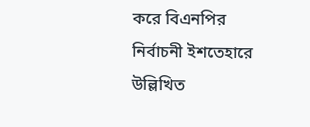করে বিএনপির নির্বাচনী ইশতেহারে উল্লিখিত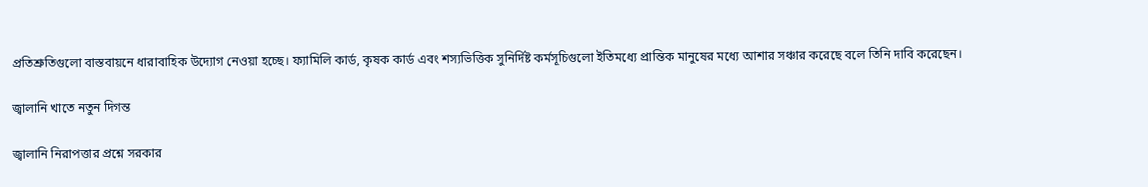প্রতিশ্রুতিগুলো বাস্তবায়নে ধারাবাহিক উদ্যোগ নেওয়া হচ্ছে। ফ্যামিলি কার্ড, কৃষক কার্ড এবং শস্যভিত্তিক সুনির্দিষ্ট কর্মসূচিগুলো ইতিমধ্যে প্রান্তিক মানুষের মধ্যে আশার সঞ্চার করেছে বলে তিনি দাবি করেছেন।

জ্বালানি খাতে নতুন দিগন্ত

জ্বালানি নিরাপত্তার প্রশ্নে সরকার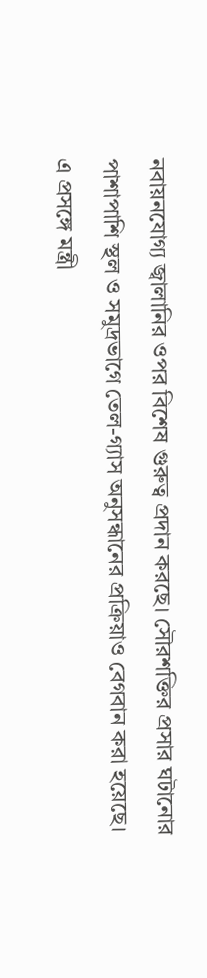নবায়নযোগ্য জ্বালানির ওপর বিশেষ গুরুত্ব প্রদান করছে। সৌরশক্তির প্রসার ঘটানোর পাশাপাশি স্থল ও সমুদ্রভাগে তেল-গ্যাস অনুসন্ধানের প্রক্রিয়াও বেগবান করা হয়েছে। এ প্রসঙ্গে মন্ত্রী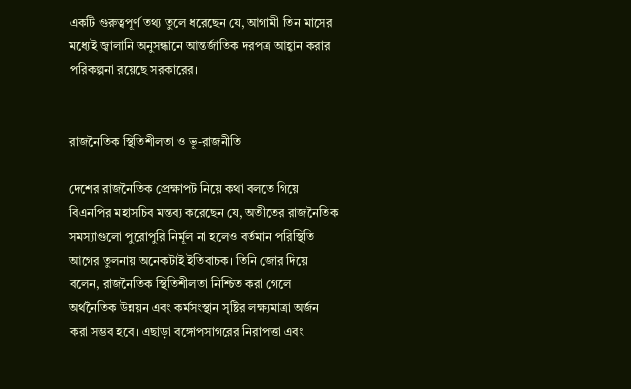একটি গুরুত্বপূর্ণ তথ্য তুলে ধরেছেন যে, আগামী তিন মাসের মধ্যেই জ্বালানি অনুসন্ধানে আন্তর্জাতিক দরপত্র আহ্বান করার পরিকল্পনা রয়েছে সরকারের।


রাজনৈতিক স্থিতিশীলতা ও ভূ-রাজনীতি

দেশের রাজনৈতিক প্রেক্ষাপট নিয়ে কথা বলতে গিয়ে বিএনপির মহাসচিব মন্তব্য করেছেন যে, অতীতের রাজনৈতিক সমস্যাগুলো পুরোপুরি নির্মূল না হলেও বর্তমান পরিস্থিতি আগের তুলনায় অনেকটাই ইতিবাচক। তিনি জোর দিয়ে বলেন, রাজনৈতিক স্থিতিশীলতা নিশ্চিত করা গেলে অর্থনৈতিক উন্নয়ন এবং কর্মসংস্থান সৃষ্টির লক্ষ্যমাত্রা অর্জন করা সম্ভব হবে। এছাড়া বঙ্গোপসাগরের নিরাপত্তা এবং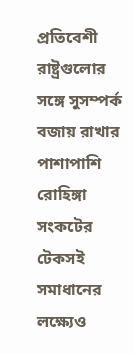প্রতিবেশী রাষ্ট্রগুলোর সঙ্গে সুসম্পর্ক বজায় রাখার পাশাপাশি রোহিঙ্গা সংকটের টেকসই সমাধানের লক্ষ্যেও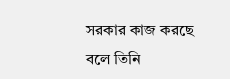সরকার কাজ করছে বলে তিনি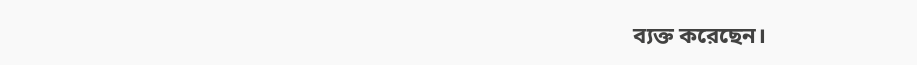ব্যক্ত করেছেন।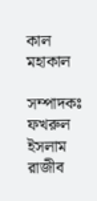কাল মহাকাল

সম্পাদকঃ  ফখরুল ইসলাম রাজীব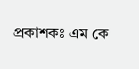প্রকাশকঃ এম কে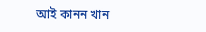আই কানন খান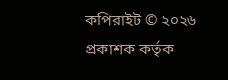কপিরাইট © ২০২৬ প্রকাশক কর্তৃক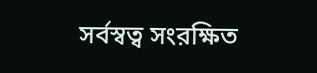সর্বস্বত্ব সংরক্ষিত